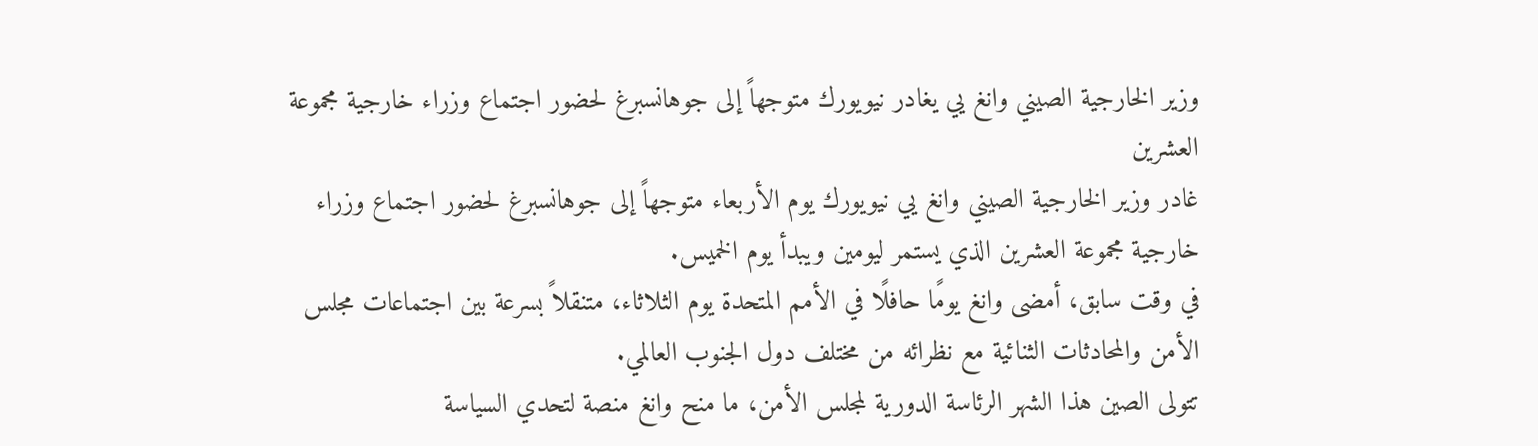وزير الخارجية الصيني وانغ يي يغادر نيويورك متوجهاً إلى جوهانسبرغ لحضور اجتماع وزراء خارجية مجموعة العشرين
غادر وزير الخارجية الصيني وانغ يي نيويورك يوم الأربعاء متوجهاً إلى جوهانسبرغ لحضور اجتماع وزراء خارجية مجموعة العشرين الذي يستمر ليومين ويبدأ يوم الخميس.
في وقت سابق، أمضى وانغ يومًا حافلًا في الأمم المتحدة يوم الثلاثاء، متنقلاً بسرعة بين اجتماعات مجلس الأمن والمحادثات الثنائية مع نظرائه من مختلف دول الجنوب العالمي.
تتولى الصين هذا الشهر الرئاسة الدورية لمجلس الأمن، ما منح وانغ منصة لتحدي السياسة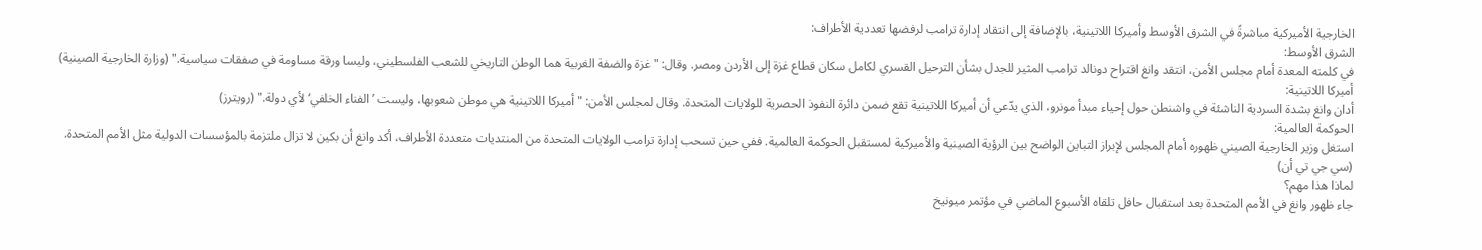الخارجية الأميركية مباشرةً في الشرق الأوسط وأميركا اللاتينية، بالإضافة إلى انتقاد إدارة ترامب لرفضها تعددية الأطراف:
الشرق الأوسط:
في كلمته المعدة أمام مجلس الأمن، انتقد وانغ اقتراح دونالد ترامب المثير للجدل بشأن الترحيل القسري لكامل سكان قطاع غزة إلى الأردن ومصر. وقال: "غزة والضفة الغربية هما الوطن التاريخي للشعب الفلسطيني، وليسا ورقة مساومة في صفقات سياسية." (وزارة الخارجية الصينية)
أميركا اللاتينية:
أدان وانغ بشدة السردية الناشئة في واشنطن حول إحياء مبدأ مونرو، الذي يدّعي أن أميركا اللاتينية تقع ضمن دائرة النفوذ الحصرية للولايات المتحدة. وقال لمجلس الأمن: "أميركا اللاتينية هي موطن شعوبها، وليست ’الفناء الخلفي‘ لأي دولة." (رويترز)
الحوكمة العالمية:
استغل وزير الخارجية الصيني ظهوره أمام المجلس لإبراز التباين الواضح بين الرؤية الصينية والأميركية لمستقبل الحوكمة العالمية. ففي حين تسحب إدارة ترامب الولايات المتحدة من المنتديات متعددة الأطراف، أكد وانغ أن بكين لا تزال ملتزمة بالمؤسسات الدولية مثل الأمم المتحدة. (سي جي تي أن)
لماذا هذا مهم؟
جاء ظهور وانغ في الأمم المتحدة بعد استقبال حافل تلقاه الأسبوع الماضي في مؤتمر ميونيخ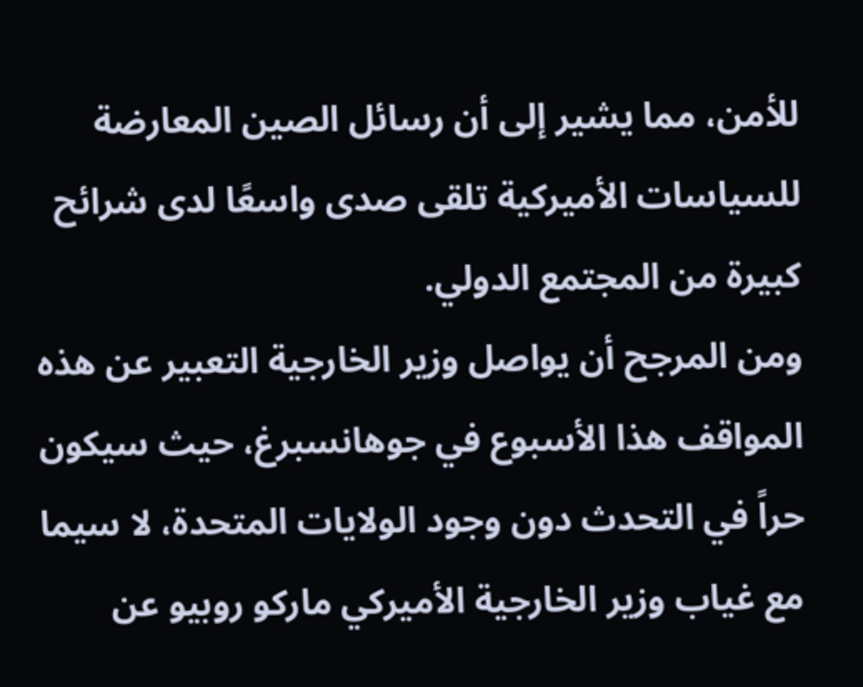للأمن، مما يشير إلى أن رسائل الصين المعارضة للسياسات الأميركية تلقى صدى واسعًا لدى شرائح كبيرة من المجتمع الدولي.
ومن المرجح أن يواصل وزير الخارجية التعبير عن هذه المواقف هذا الأسبوع في جوهانسبرغ، حيث سيكون حراً في التحدث دون وجود الولايات المتحدة، لا سيما مع غياب وزير الخارجية الأميركي ماركو روبيو عن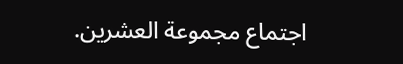اجتماع مجموعة العشرين.